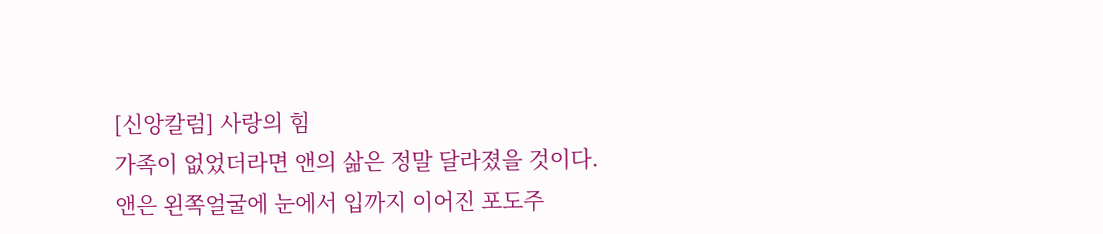[신앙칼럼] 사랑의 힘
가족이 없었더라면 앤의 삶은 정말 달라졌을 것이다. 앤은 왼쪽얼굴에 눈에서 입까지 이어진 포도주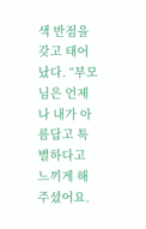색 반점을 갖고 태어났다. “부모님은 언제나 내가 아름답고 특별하다고 느끼게 해주셨어요.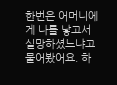한번은 어머니에게 나를 낳고서 실망하셨느냐고 물어봤어요. 하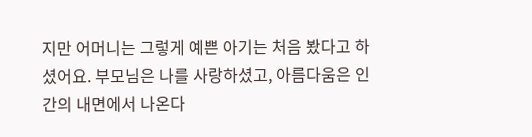지만 어머니는 그렇게 예쁜 아기는 처음 봤다고 하셨어요. 부모님은 나를 사랑하셨고, 아름다움은 인간의 내면에서 나온다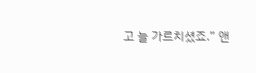고 늘 가르치셨죠.” 앤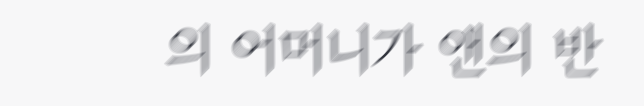의 어머니가 앤의 반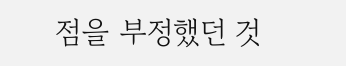점을 부정했던 것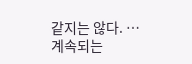같지는 않다. … 계속되는